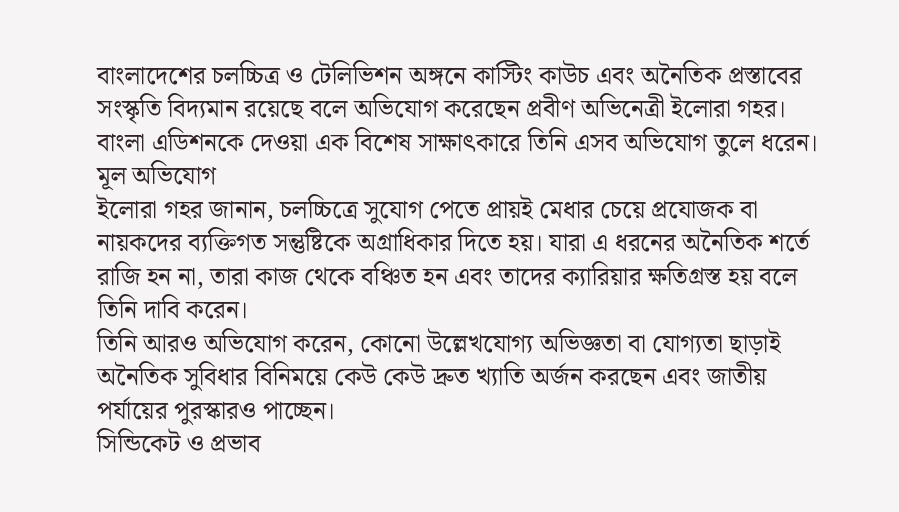বাংলাদেশের চলচ্চিত্র ও টেলিভিশন অঙ্গনে কাস্টিং কাউচ এবং অনৈতিক প্রস্তাবের সংস্কৃতি বিদ্যমান রয়েছে বলে অভিযোগ করেছেন প্রবীণ অভিনেত্রী ইলোরা গহর। বাংলা এডিশনকে দেওয়া এক বিশেষ সাক্ষাৎকারে তিনি এসব অভিযোগ তুলে ধরেন।
মূল অভিযোগ
ইলোরা গহর জানান, চলচ্চিত্রে সুযোগ পেতে প্রায়ই মেধার চেয়ে প্রযোজক বা নায়কদের ব্যক্তিগত সন্তুষ্টিকে অগ্রাধিকার দিতে হয়। যারা এ ধরনের অনৈতিক শর্তে রাজি হন না, তারা কাজ থেকে বঞ্চিত হন এবং তাদের ক্যারিয়ার ক্ষতিগ্রস্ত হয় বলে তিনি দাবি করেন।
তিনি আরও অভিযোগ করেন, কোনো উল্লেখযোগ্য অভিজ্ঞতা বা যোগ্যতা ছাড়াই অনৈতিক সুবিধার বিনিময়ে কেউ কেউ দ্রুত খ্যাতি অর্জন করছেন এবং জাতীয় পর্যায়ের পুরস্কারও পাচ্ছেন।
সিন্ডিকেট ও প্রভাব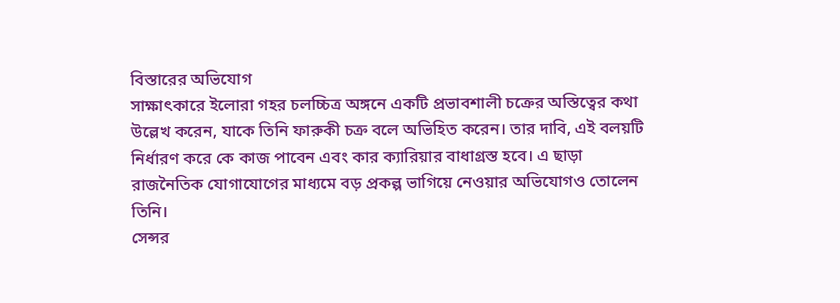বিস্তারের অভিযোগ
সাক্ষাৎকারে ইলোরা গহর চলচ্চিত্র অঙ্গনে একটি প্রভাবশালী চক্রের অস্তিত্বের কথা উল্লেখ করেন, যাকে তিনি ফারুকী চক্র বলে অভিহিত করেন। তার দাবি, এই বলয়টি নির্ধারণ করে কে কাজ পাবেন এবং কার ক্যারিয়ার বাধাগ্রস্ত হবে। এ ছাড়া রাজনৈতিক যোগাযোগের মাধ্যমে বড় প্রকল্প ভাগিয়ে নেওয়ার অভিযোগও তোলেন তিনি।
সেন্সর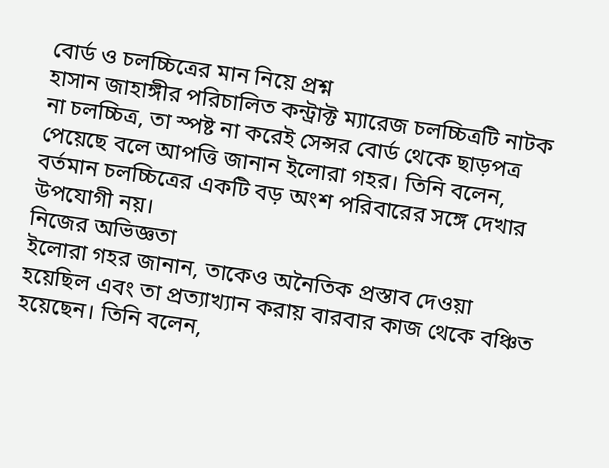বোর্ড ও চলচ্চিত্রের মান নিয়ে প্রশ্ন
হাসান জাহাঙ্গীর পরিচালিত কন্ট্রাক্ট ম্যারেজ চলচ্চিত্রটি নাটক না চলচ্চিত্র, তা স্পষ্ট না করেই সেন্সর বোর্ড থেকে ছাড়পত্র পেয়েছে বলে আপত্তি জানান ইলোরা গহর। তিনি বলেন, বর্তমান চলচ্চিত্রের একটি বড় অংশ পরিবারের সঙ্গে দেখার উপযোগী নয়।
নিজের অভিজ্ঞতা
ইলোরা গহর জানান, তাকেও অনৈতিক প্রস্তাব দেওয়া হয়েছিল এবং তা প্রত্যাখ্যান করায় বারবার কাজ থেকে বঞ্চিত হয়েছেন। তিনি বলেন,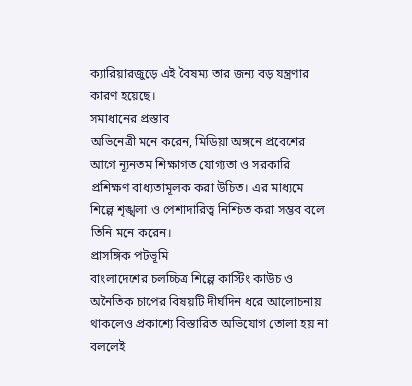ক্যারিয়ারজুড়ে এই বৈষম্য তার জন্য বড় যন্ত্রণার কারণ হয়েছে।
সমাধানের প্রস্তাব
অভিনেত্রী মনে করেন, মিডিয়া অঙ্গনে প্রবেশের আগে ন্যূনতম শিক্ষাগত যোগ্যতা ও সরকারি প্রশিক্ষণ বাধ্যতামূলক করা উচিত। এর মাধ্যমে শিল্পে শৃঙ্খলা ও পেশাদারিত্ব নিশ্চিত করা সম্ভব বলে তিনি মনে করেন।
প্রাসঙ্গিক পটভূমি
বাংলাদেশের চলচ্চিত্র শিল্পে কাস্টিং কাউচ ও অনৈতিক চাপের বিষয়টি দীর্ঘদিন ধরে আলোচনায় থাকলেও প্রকাশ্যে বিস্তারিত অভিযোগ তোলা হয় না বললেই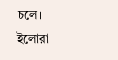চলে। ইলোরা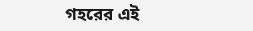গহরের এই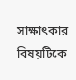সাক্ষাৎকার বিষয়টিকে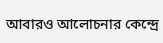আবারও আলোচনার কেন্দ্রে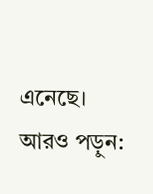এনেছে।
আরও পড়ুন: